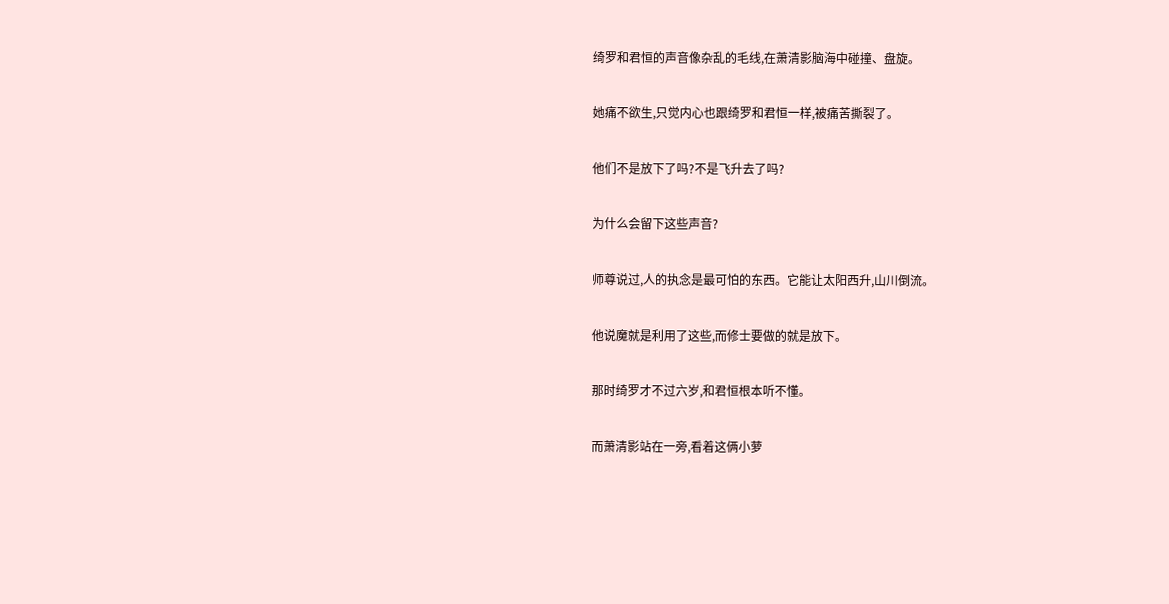绮罗和君恒的声音像杂乱的毛线,在萧清影脑海中碰撞、盘旋。

她痛不欲生,只觉内心也跟绮罗和君恒一样,被痛苦撕裂了。

他们不是放下了吗?不是飞升去了吗?

为什么会留下这些声音?

师尊说过,人的执念是最可怕的东西。它能让太阳西升,山川倒流。

他说魔就是利用了这些,而修士要做的就是放下。

那时绮罗才不过六岁,和君恒根本听不懂。

而萧清影站在一旁,看着这俩小萝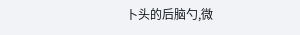卜头的后脑勺,微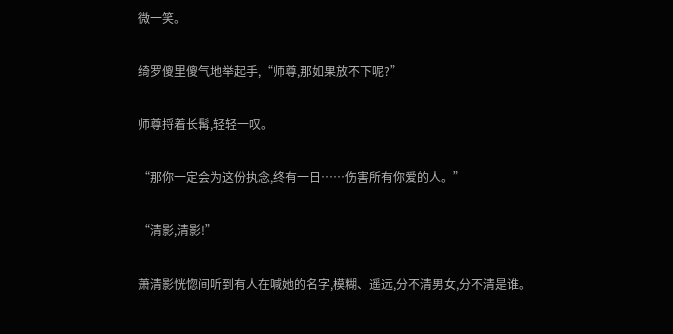微一笑。

绮罗傻里傻气地举起手,“师尊,那如果放不下呢?”

师尊捋着长髯,轻轻一叹。

“那你一定会为这份执念,终有一日……伤害所有你爱的人。”

“清影,清影!”

萧清影恍惚间听到有人在喊她的名字,模糊、遥远,分不清男女,分不清是谁。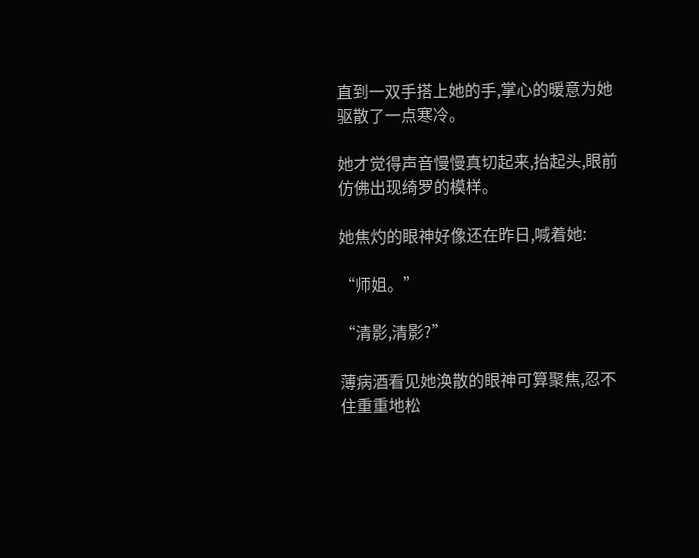直到一双手搭上她的手,掌心的暖意为她驱散了一点寒冷。

她才觉得声音慢慢真切起来,抬起头,眼前仿佛出现绮罗的模样。

她焦灼的眼神好像还在昨日,喊着她:

“师姐。”

“清影,清影?”

薄病酒看见她涣散的眼神可算聚焦,忍不住重重地松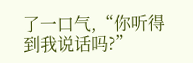了一口气,“你听得到我说话吗?”